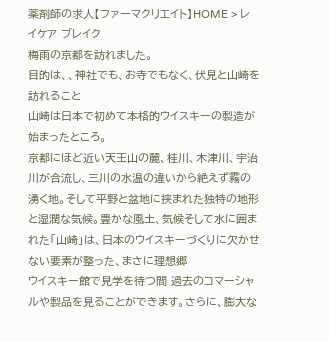薬剤師の求人【ファーマクリエイト】HOME > レイケア ブレイク
梅雨の京都を訪れました。
目的は、、神社でも、お寺でもなく、伏見と山崎を訪れること
山崎は日本で初めて本格的ウイスキーの製造が始まったところ。
京都にほど近い天王山の麓、桂川、木津川、宇治川が合流し、三川の水温の違いから絶えず霧の湧く地。そして平野と盆地に挟まれた独特の地形と湿潤な気候。豊かな風土、気候そして水に囲まれた「山崎」は、日本のウイスキーづくりに欠かせない要素が整った、まさに理想郷
ウイスキー館で見学を待つ間 過去のコマーシャルや製品を見ることができます。さらに、膨大な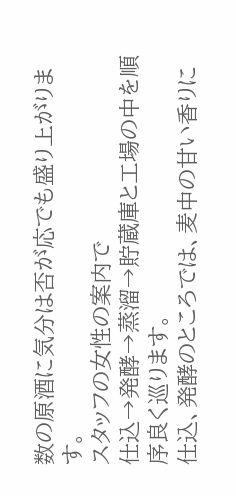数の原酒に気分は否が応でも盛り上がります。
スタッフの女性の案内で
仕込→発酵→蒸溜→貯蔵庫と工場の中を順序良く巡ります。
仕込、発酵のところでは、麦中の甘い香りに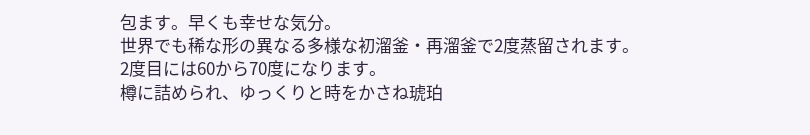包ます。早くも幸せな気分。
世界でも稀な形の異なる多様な初溜釜・再溜釜で2度蒸留されます。
2度目には60から70度になります。
樽に詰められ、ゆっくりと時をかさね琥珀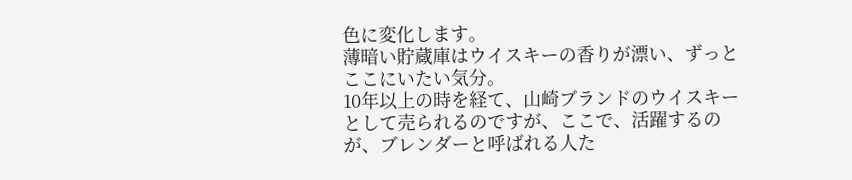色に変化します。
薄暗い貯蔵庫はウイスキーの香りが漂い、ずっとここにいたい気分。
10年以上の時を経て、山崎ブランドのウイスキーとして売られるのですが、ここで、活躍するのが、ブレンダーと呼ばれる人た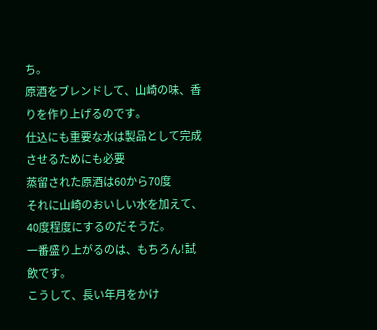ち。
原酒をブレンドして、山崎の味、香りを作り上げるのです。
仕込にも重要な水は製品として完成させるためにも必要
蒸留された原酒は60から70度
それに山崎のおいしい水を加えて、40度程度にするのだそうだ。
一番盛り上がるのは、もちろん!試飲です。
こうして、長い年月をかけ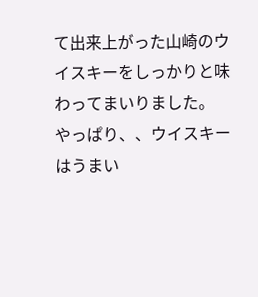て出来上がった山崎のウイスキーをしっかりと味わってまいりました。
やっぱり、、ウイスキーはうまい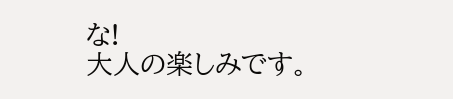な!
大人の楽しみです。